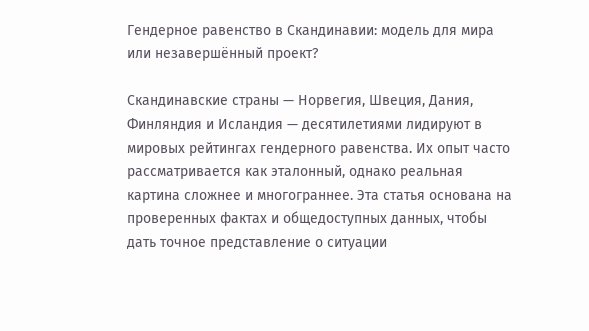Гендерное равенство в Скандинавии: модель для мира или незавершённый проект?

Скандинавские страны — Норвегия, Швеция, Дания, Финляндия и Исландия — десятилетиями лидируют в мировых рейтингах гендерного равенства. Их опыт часто рассматривается как эталонный, однако реальная картина сложнее и многограннее. Эта статья основана на проверенных фактах и общедоступных данных, чтобы дать точное представление о ситуации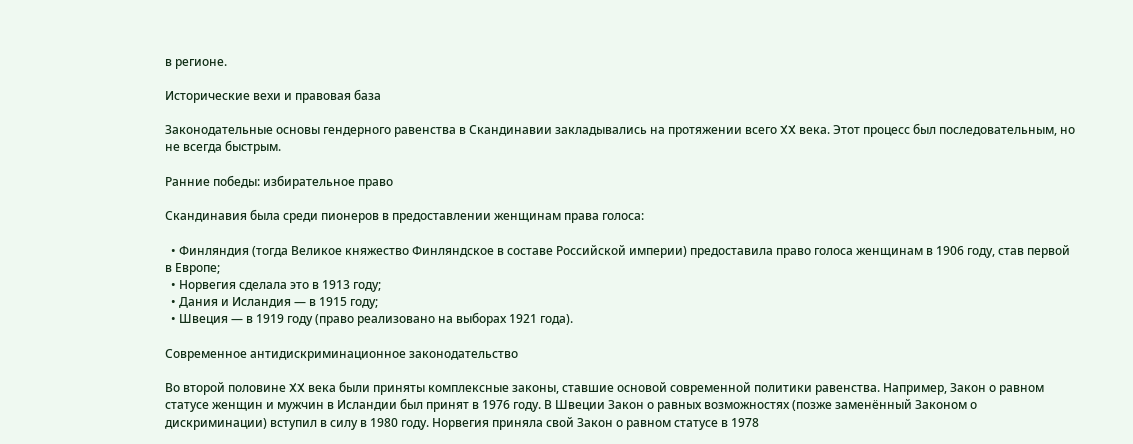в регионе.

Исторические вехи и правовая база

Законодательные основы гендерного равенства в Скандинавии закладывались на протяжении всего XX века. Этот процесс был последовательным, но не всегда быстрым.

Ранние победы: избирательное право

Скандинавия была среди пионеров в предоставлении женщинам права голоса:

  • Финляндия (тогда Великое княжество Финляндское в составе Российской империи) предоставила право голоса женщинам в 1906 году, став первой в Европе;
  • Норвегия сделала это в 1913 году;
  • Дания и Исландия — в 1915 году;
  • Швеция — в 1919 году (право реализовано на выборах 1921 года).

Современное антидискриминационное законодательство

Во второй половине XX века были приняты комплексные законы, ставшие основой современной политики равенства. Например, Закон о равном статусе женщин и мужчин в Исландии был принят в 1976 году. В Швеции Закон о равных возможностях (позже заменённый Законом о дискриминации) вступил в силу в 1980 году. Норвегия приняла свой Закон о равном статусе в 1978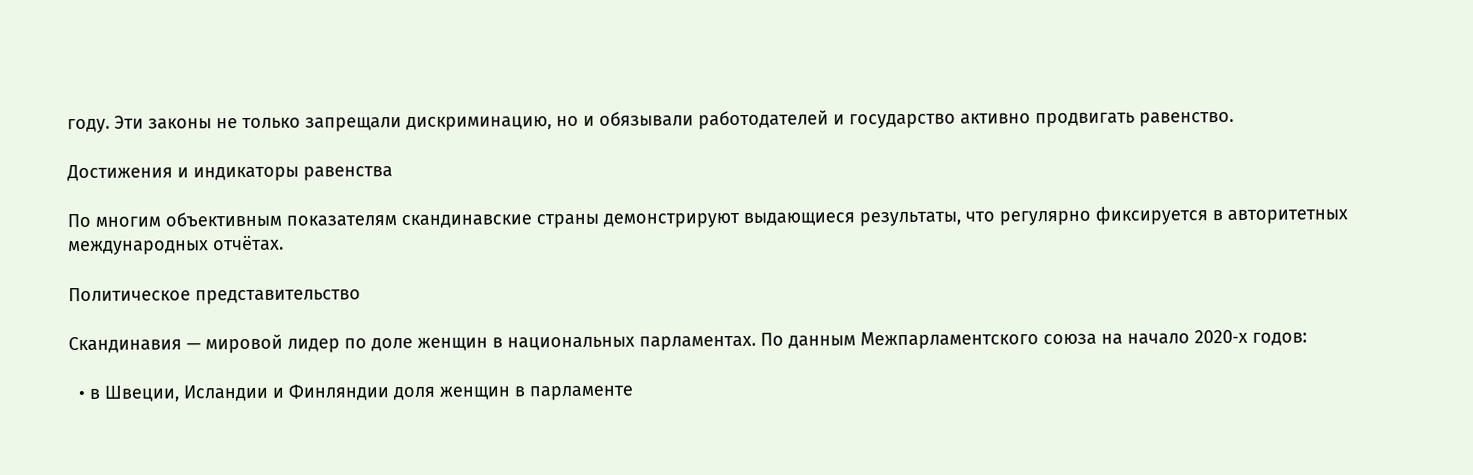году. Эти законы не только запрещали дискриминацию, но и обязывали работодателей и государство активно продвигать равенство.

Достижения и индикаторы равенства

По многим объективным показателям скандинавские страны демонстрируют выдающиеся результаты, что регулярно фиксируется в авторитетных международных отчётах.

Политическое представительство

Скандинавия — мировой лидер по доле женщин в национальных парламентах. По данным Межпарламентского союза на начало 2020‑х годов:

  • в Швеции, Исландии и Финляндии доля женщин в парламенте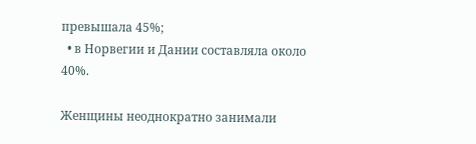превышала 45%;
  • в Норвегии и Дании составляла около 40%.

Женщины неоднократно занимали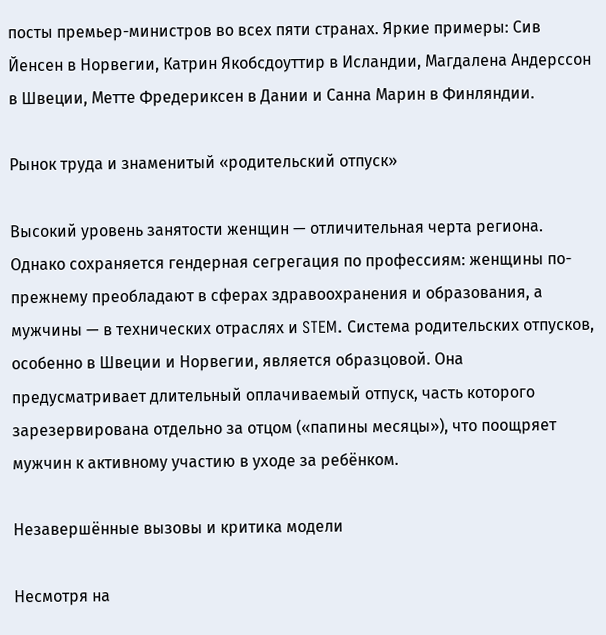посты премьер-министров во всех пяти странах. Яркие примеры: Сив Йенсен в Норвегии, Катрин Якобсдоуттир в Исландии, Магдалена Андерссон в Швеции, Метте Фредериксен в Дании и Санна Марин в Финляндии.

Рынок труда и знаменитый «родительский отпуск»

Высокий уровень занятости женщин — отличительная черта региона. Однако сохраняется гендерная сегрегация по профессиям: женщины по-прежнему преобладают в сферах здравоохранения и образования, а мужчины — в технических отраслях и STEM. Система родительских отпусков, особенно в Швеции и Норвегии, является образцовой. Она предусматривает длительный оплачиваемый отпуск, часть которого зарезервирована отдельно за отцом («папины месяцы»), что поощряет мужчин к активному участию в уходе за ребёнком.

Незавершённые вызовы и критика модели

Несмотря на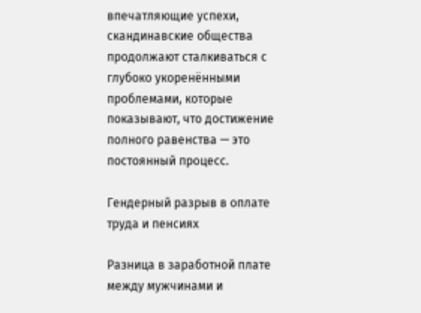впечатляющие успехи, скандинавские общества продолжают сталкиваться с глубоко укоренёнными проблемами, которые показывают, что достижение полного равенства — это постоянный процесс.

Гендерный разрыв в оплате труда и пенсиях

Разница в заработной плате между мужчинами и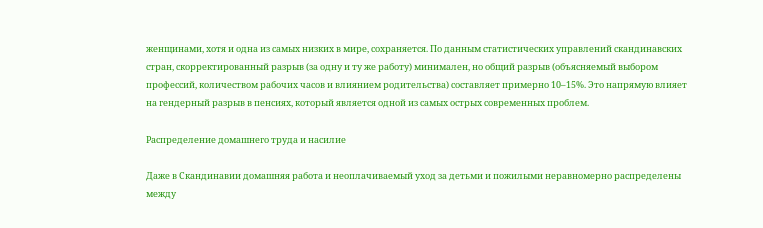женщинами, хотя и одна из самых низких в мире, сохраняется. По данным статистических управлений скандинавских стран, скорректированный разрыв (за одну и ту же работу) минимален, но общий разрыв (объясняемый выбором профессий, количеством рабочих часов и влиянием родительства) составляет примерно 10–15%. Это напрямую влияет на гендерный разрыв в пенсиях, который является одной из самых острых современных проблем.

Распределение домашнего труда и насилие

Даже в Скандинавии домашняя работа и неоплачиваемый уход за детьми и пожилыми неравномерно распределены между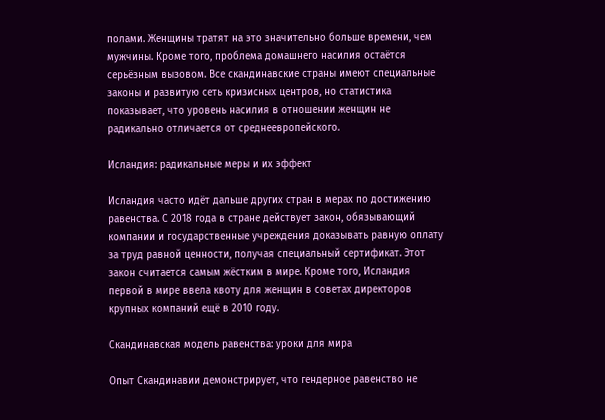полами. Женщины тратят на это значительно больше времени, чем мужчины. Кроме того, проблема домашнего насилия остаётся серьёзным вызовом. Все скандинавские страны имеют специальные законы и развитую сеть кризисных центров, но статистика показывает, что уровень насилия в отношении женщин не радикально отличается от среднеевропейского.

Исландия: радикальные меры и их эффект

Исландия часто идёт дальше других стран в мерах по достижению равенства. С 2018 года в стране действует закон, обязывающий компании и государственные учреждения доказывать равную оплату за труд равной ценности, получая специальный сертификат. Этот закон считается самым жёстким в мире. Кроме того, Исландия первой в мире ввела квоту для женщин в советах директоров крупных компаний ещё в 2010 году.

Скандинавская модель равенства: уроки для мира

Опыт Скандинавии демонстрирует, что гендерное равенство не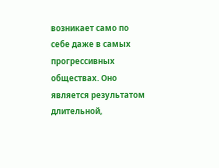возникает само по себе даже в самых прогрессивных обществах. Оно является результатом длительной,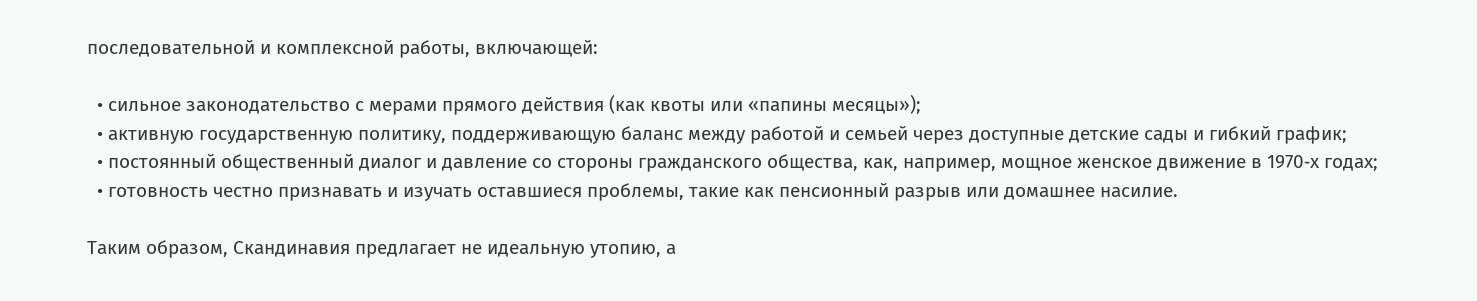последовательной и комплексной работы, включающей:

  • сильное законодательство с мерами прямого действия (как квоты или «папины месяцы»);
  • активную государственную политику, поддерживающую баланс между работой и семьей через доступные детские сады и гибкий график;
  • постоянный общественный диалог и давление со стороны гражданского общества, как, например, мощное женское движение в 1970‑х годах;
  • готовность честно признавать и изучать оставшиеся проблемы, такие как пенсионный разрыв или домашнее насилие.

Таким образом, Скандинавия предлагает не идеальную утопию, а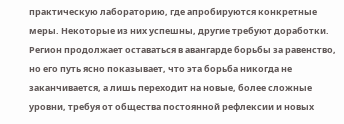практическую лабораторию, где апробируются конкретные меры. Некоторые из них успешны, другие требуют доработки. Регион продолжает оставаться в авангарде борьбы за равенство, но его путь ясно показывает, что эта борьба никогда не заканчивается, а лишь переходит на новые, более сложные уровни, требуя от общества постоянной рефлексии и новых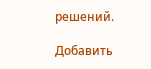решений.

Добавить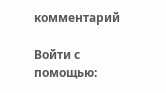комментарий

Войти с помощью: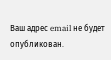Ваш адрес email не будет опубликован.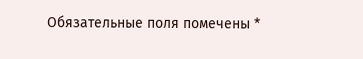Обязательные поля помечены *